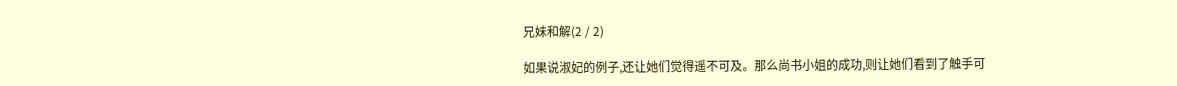兄妹和解(2 / 2)

如果说淑妃的例子,还让她们觉得遥不可及。那么尚书小姐的成功,则让她们看到了触手可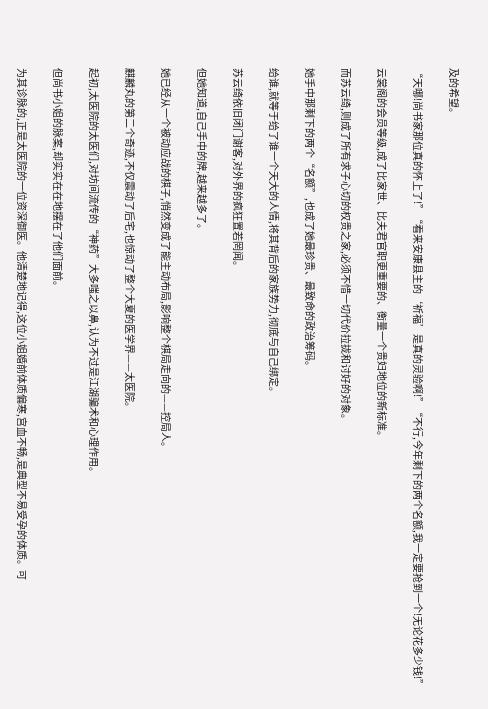及的希望。

“天哪!尚书家那位真的怀上了!”“看来安康县主的‘祈福’是真的灵验啊!”“不行,今年剩下的两个名额,我一定要抢到一个!无论花多少钱!”

云裳阁的会员等级,成了比家世、比夫君官职更重要的、衡量一个贵妇地位的新标准。

而苏云绮,则成了所有求子心切的权贵之家,必须不惜一切代价拉拢和讨好的对象。

她手中那剩下的两个“名额”,也成了她最珍贵、最致命的政治筹码。

给谁,就等于给了谁一个天大的人情,将其背后的家族势力,彻底与自己绑定。

苏云绮依旧闭门谢客,对外界的疯狂置若罔闻。

但她知道,自己手中的牌,越来越多了。

她已经从一个被动应战的棋子,悄然变成了能主动布局,影响整个棋局走向的——控局人。

麒麟丸的第二个奇迹,不仅震动了后宅,也惊动了整个大夏的医学界——太医院。

起初,太医院的太医们,对坊间流传的“神药”大多嗤之以鼻,认为不过是江湖骗术和心理作用。

但尚书小姐的脉案,却实实在在地摆在了他们面前。

为其诊脉的,正是太医院的一位资深御医。他清楚地记得,这位小姐婚前体质偏寒,宫血不畅,是典型不易受孕的体质。可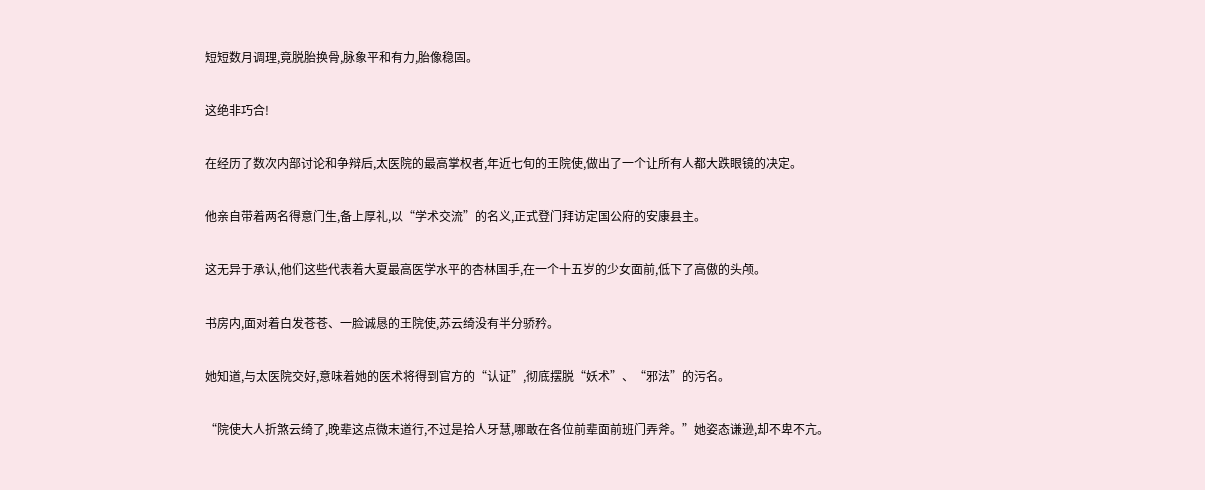短短数月调理,竟脱胎换骨,脉象平和有力,胎像稳固。

这绝非巧合!

在经历了数次内部讨论和争辩后,太医院的最高掌权者,年近七旬的王院使,做出了一个让所有人都大跌眼镜的决定。

他亲自带着两名得意门生,备上厚礼,以“学术交流”的名义,正式登门拜访定国公府的安康县主。

这无异于承认,他们这些代表着大夏最高医学水平的杏林国手,在一个十五岁的少女面前,低下了高傲的头颅。

书房内,面对着白发苍苍、一脸诚恳的王院使,苏云绮没有半分骄矜。

她知道,与太医院交好,意味着她的医术将得到官方的“认证”,彻底摆脱“妖术”、“邪法”的污名。

“院使大人折煞云绮了,晚辈这点微末道行,不过是拾人牙慧,哪敢在各位前辈面前班门弄斧。”她姿态谦逊,却不卑不亢。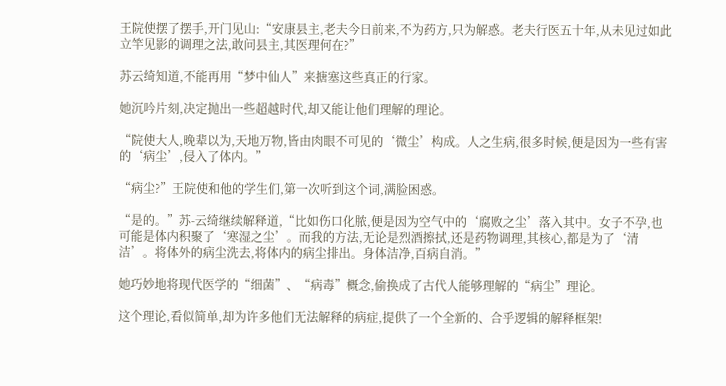王院使摆了摆手,开门见山:“安康县主,老夫今日前来,不为药方,只为解惑。老夫行医五十年,从未见过如此立竿见影的调理之法,敢问县主,其医理何在?”

苏云绮知道,不能再用“梦中仙人”来搪塞这些真正的行家。

她沉吟片刻,决定抛出一些超越时代,却又能让他们理解的理论。

“院使大人,晚辈以为,天地万物,皆由肉眼不可见的‘微尘’构成。人之生病,很多时候,便是因为一些有害的‘病尘’,侵入了体内。”

“病尘?”王院使和他的学生们,第一次听到这个词,满脸困惑。

“是的。”苏-云绮继续解释道,“比如伤口化脓,便是因为空气中的‘腐败之尘’落入其中。女子不孕,也可能是体内积聚了‘寒湿之尘’。而我的方法,无论是烈酒擦拭,还是药物调理,其核心,都是为了‘清洁’。将体外的病尘洗去,将体内的病尘排出。身体洁净,百病自消。”

她巧妙地将现代医学的“细菌”、“病毒”概念,偷换成了古代人能够理解的“病尘”理论。

这个理论,看似简单,却为许多他们无法解释的病症,提供了一个全新的、合乎逻辑的解释框架!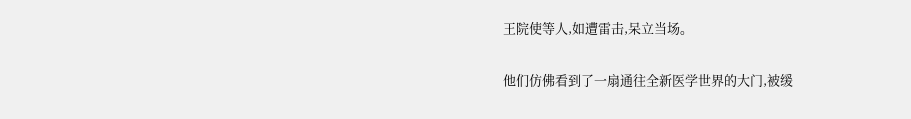王院使等人,如遭雷击,呆立当场。

他们仿佛看到了一扇通往全新医学世界的大门,被缓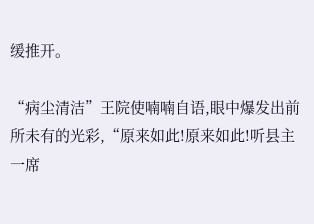缓推开。

“病尘清洁”王院使喃喃自语,眼中爆发出前所未有的光彩,“原来如此!原来如此!听县主一席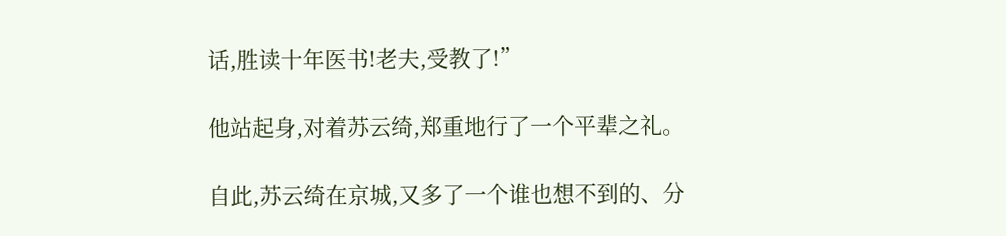话,胜读十年医书!老夫,受教了!”

他站起身,对着苏云绮,郑重地行了一个平辈之礼。

自此,苏云绮在京城,又多了一个谁也想不到的、分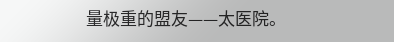量极重的盟友——太医院。